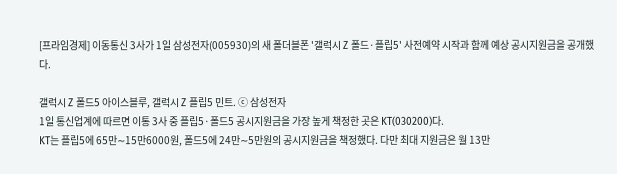[프라임경제] 이동통신 3사가 1일 삼성전자(005930)의 새 폴더블폰 '갤럭시 Z 폴드·플립5' 사전예약 시작과 함께 예상 공시지원금을 공개했다.

갤럭시 Z 폴드5 아이스블루, 갤럭시 Z 플립5 민트. ⓒ 삼성전자
1일 통신업계에 따르면 이통 3사 중 플립5·폴드5 공시지원금을 가장 높게 책정한 곳은 KT(030200)다.
KT는 플립5에 65만∼15만6000원, 폴드5에 24만∼5만원의 공시지원금을 책정했다. 다만 최대 지원금은 월 13만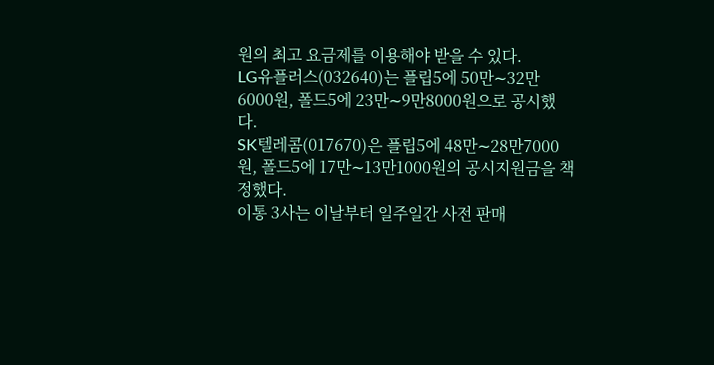원의 최고 요금제를 이용해야 받을 수 있다.
LG유플러스(032640)는 플립5에 50만∼32만6000원, 폴드5에 23만∼9만8000원으로 공시했다.
SK텔레콤(017670)은 플립5에 48만∼28만7000원, 폴드5에 17만∼13만1000원의 공시지원금을 책정했다.
이통 3사는 이날부터 일주일간 사전 판매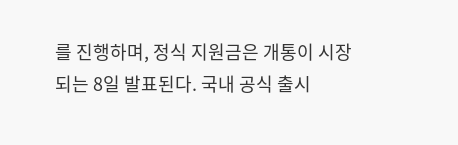를 진행하며, 정식 지원금은 개통이 시장되는 8일 발표된다. 국내 공식 출시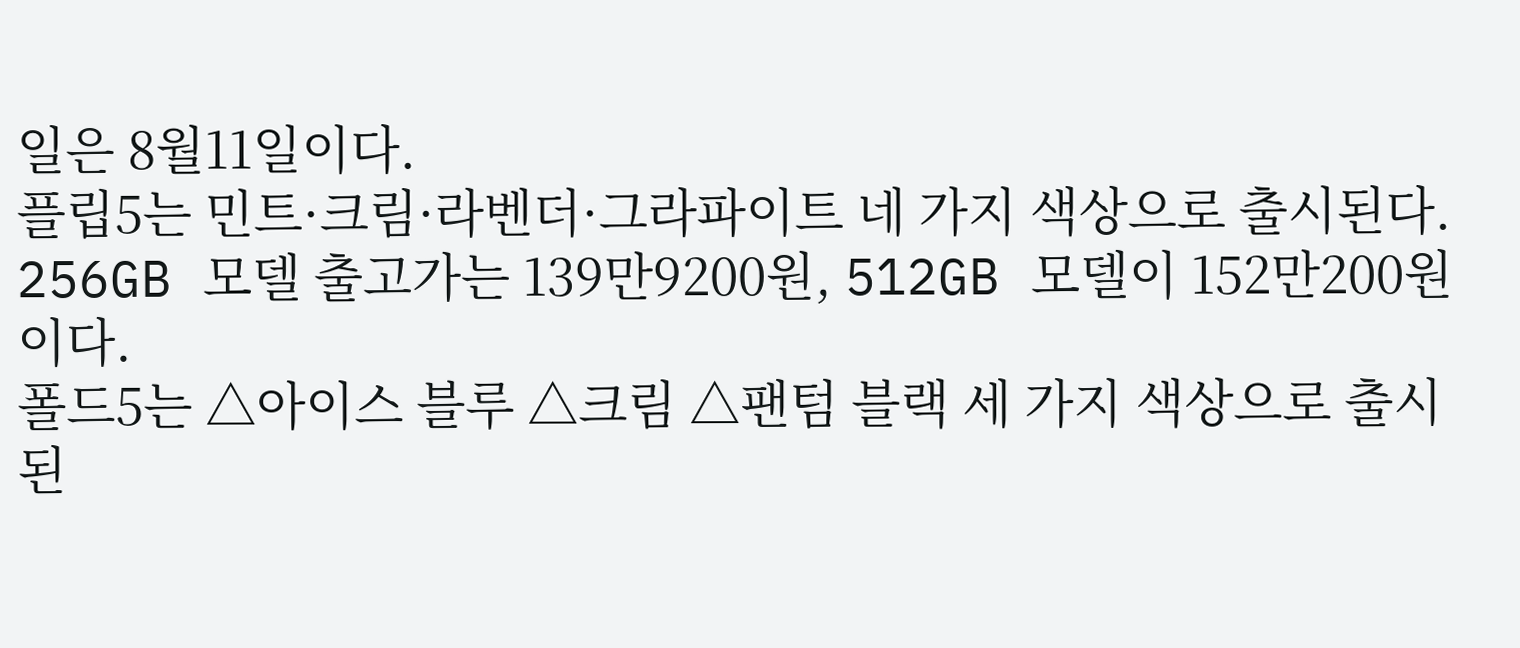일은 8월11일이다.
플립5는 민트·크림·라벤더·그라파이트 네 가지 색상으로 출시된다. 256GB 모델 출고가는 139만9200원, 512GB 모델이 152만200원이다.
폴드5는 △아이스 블루 △크림 △팬텀 블랙 세 가지 색상으로 출시된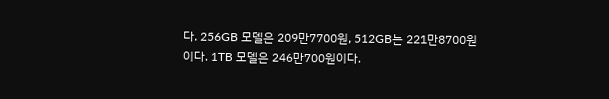다. 256GB 모델은 209만7700원, 512GB는 221만8700원이다. 1TB 모델은 246만700원이다.